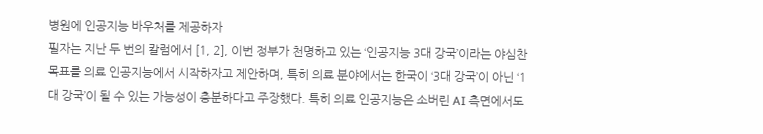병원에 인공지능 바우처를 제공하자
필자는 지난 두 번의 칼럼에서 [1, 2], 이번 정부가 천명하고 있는 ‘인공지능 3대 강국’이라는 야심찬 목표를 의료 인공지능에서 시작하자고 제안하며, 특히 의료 분야에서는 한국이 ‘3대 강국’이 아닌 ‘1대 강국’이 될 수 있는 가능성이 충분하다고 주장했다. 특히 의료 인공지능은 소버린 AI 측면에서도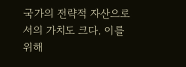국가의 전략적 자산으로서의 가치도 크다. 이를 위해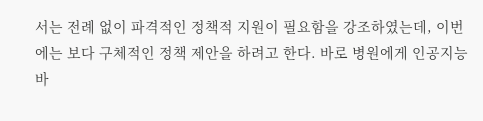서는 전례 없이 파격적인 정책적 지원이 필요함을 강조하였는데, 이번에는 보다 구체적인 정책 제안을 하려고 한다. 바로 병원에게 인공지능 바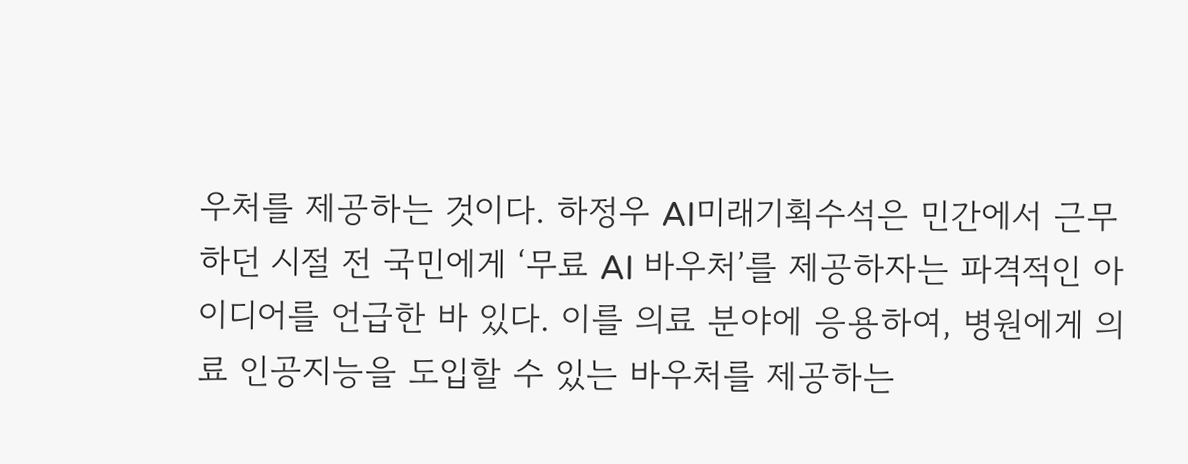우처를 제공하는 것이다. 하정우 AI미래기획수석은 민간에서 근무하던 시절 전 국민에게 ‘무료 AI 바우처’를 제공하자는 파격적인 아이디어를 언급한 바 있다. 이를 의료 분야에 응용하여, 병원에게 의료 인공지능을 도입할 수 있는 바우처를 제공하는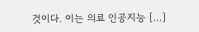것이다. 이는 의료 인공지능 […]